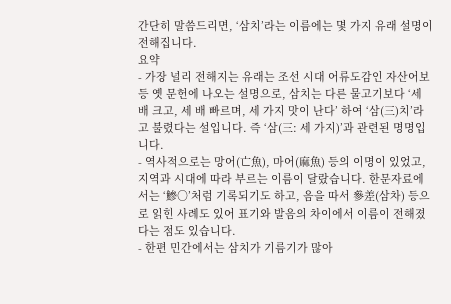간단히 말씀드리면, ‘삼치’라는 이름에는 몇 가지 유래 설명이 전해집니다.
요약
- 가장 널리 전해지는 유래는 조선 시대 어류도감인 자산어보 등 옛 문헌에 나오는 설명으로, 삼치는 다른 물고기보다 ‘세 배 크고, 세 배 빠르며, 세 가지 맛이 난다’ 하여 ‘삼(三)치’라고 불렸다는 설입니다. 즉 ‘삼(三: 세 가지)’과 관련된 명명입니다.
- 역사적으로는 망어(亡魚), 마어(麻魚) 등의 이명이 있었고, 지역과 시대에 따라 부르는 이름이 달랐습니다. 한문자료에서는 ‘鰺○’처럼 기록되기도 하고, 음을 따서 參差(삼차) 등으로 읽힌 사례도 있어 표기와 발음의 차이에서 이름이 전해졌다는 점도 있습니다.
- 한편 민간에서는 삼치가 기름기가 많아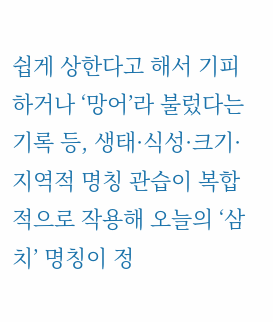쉽게 상한다고 해서 기피하거나 ‘망어’라 불렀다는 기록 등, 생태·식성·크기·지역적 명칭 관습이 복합적으로 작용해 오늘의 ‘삼치’ 명칭이 정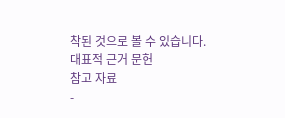착된 것으로 볼 수 있습니다.
대표적 근거 문헌
참고 자료
-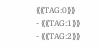⟪⟪TAG:0⟫⟫
- ⟪⟪TAG:1⟫⟫
- ⟪⟪TAG:2⟫⟫